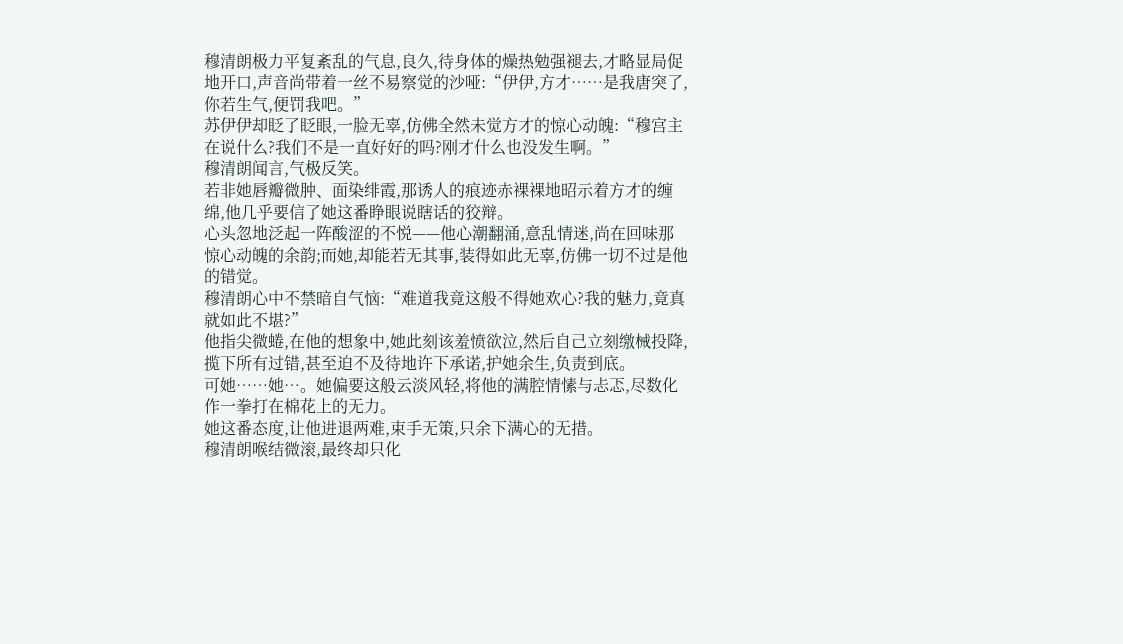穆清朗极力平复紊乱的气息,良久,待身体的燥热勉强褪去,才略显局促地开口,声音尚带着一丝不易察觉的沙哑:“伊伊,方才……是我唐突了,你若生气,便罚我吧。”
苏伊伊却眨了眨眼,一脸无辜,仿佛全然未觉方才的惊心动魄:“穆宫主在说什么?我们不是一直好好的吗?刚才什么也没发生啊。”
穆清朗闻言,气极反笑。
若非她唇瓣微肿、面染绯霞,那诱人的痕迹赤裸裸地昭示着方才的缠绵,他几乎要信了她这番睁眼说瞎话的狡辩。
心头忽地泛起一阵酸涩的不悦——他心潮翻涌,意乱情迷,尚在回味那惊心动魄的余韵;而她,却能若无其事,装得如此无辜,仿佛一切不过是他的错觉。
穆清朗心中不禁暗自气恼:“难道我竟这般不得她欢心?我的魅力,竟真就如此不堪?”
他指尖微蜷,在他的想象中,她此刻该羞愤欲泣,然后自己立刻缴械投降,揽下所有过错,甚至迫不及待地许下承诺,护她余生,负责到底。
可她……她…。她偏要这般云淡风轻,将他的满腔情愫与忐忑,尽数化作一拳打在棉花上的无力。
她这番态度,让他进退两难,束手无策,只余下满心的无措。
穆清朗喉结微滚,最终却只化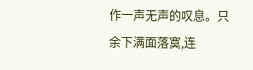作一声无声的叹息。只余下满面落寞,连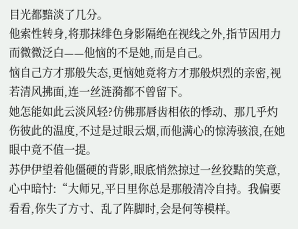目光都黯淡了几分。
他索性转身,将那抹绯色身影隔绝在视线之外,指节因用力而微微泛白——他恼的不是她,而是自己。
恼自己方才那般失态,更恼她竟将方才那般炽烈的亲密,视若清风拂面,连一丝涟漪都不曾留下。
她怎能如此云淡风轻?仿佛那唇齿相依的悸动、那几乎灼伤彼此的温度,不过是过眼云烟,而他满心的惊涛骇浪,在她眼中竟不值一提。
苏伊伊望着他僵硬的背影,眼底悄然掠过一丝狡黠的笑意,心中暗忖:“大师兄,平日里你总是那般清冷自持。我偏要看看,你失了方寸、乱了阵脚时,会是何等模样。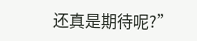还真是期待呢?”